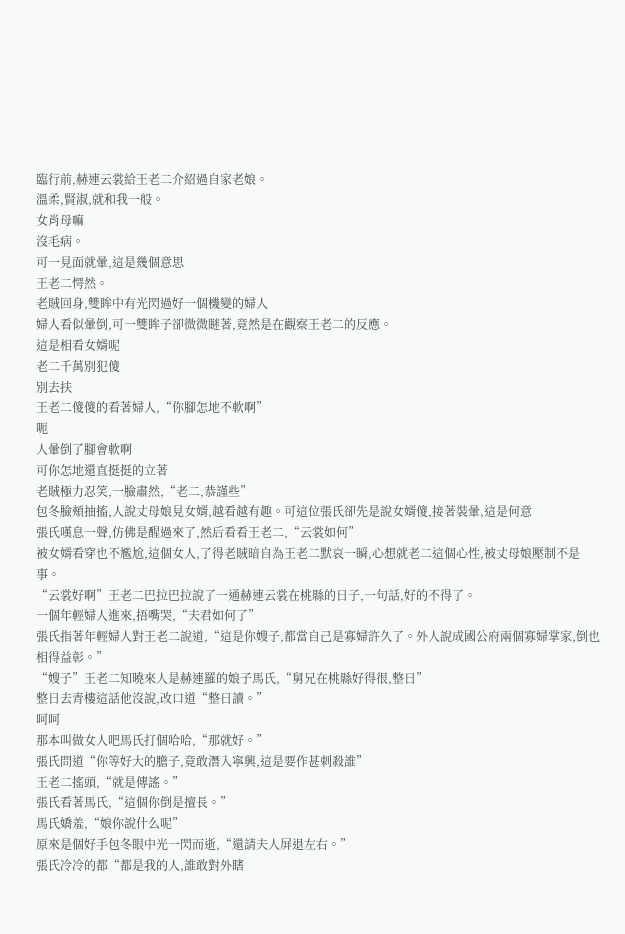臨行前,赫連云裳給王老二介紹過自家老娘。
溫柔,賢淑,就和我一般。
女肖母嘛
沒毛病。
可一見面就暈,這是幾個意思
王老二愕然。
老賊回身,雙眸中有光閃過好一個機變的婦人
婦人看似暈倒,可一雙眸子卻微微瞇著,竟然是在觀察王老二的反應。
這是相看女婿呢
老二千萬別犯傻
別去扶
王老二傻傻的看著婦人,“你腳怎地不軟啊”
呃
人暈倒了腳會軟啊
可你怎地還直挺挺的立著
老賊極力忍笑,一臉肅然,“老二,恭謹些”
包冬臉頰抽搐,人說丈母娘見女婿,越看越有趣。可這位張氏卻先是說女婿傻,接著裝暈,這是何意
張氏嘆息一聲,仿佛是醒過來了,然后看看王老二,“云裳如何”
被女婿看穿也不尷尬,這個女人,了得老賊暗自為王老二默哀一瞬,心想就老二這個心性,被丈母娘壓制不是事。
“云裳好啊”王老二巴拉巴拉說了一通赫連云裳在桃縣的日子,一句話,好的不得了。
一個年輕婦人進來,捂嘴哭,“夫君如何了”
張氏指著年輕婦人對王老二說道,“這是你嫂子,都當自己是寡婦許久了。外人說成國公府兩個寡婦掌家,倒也相得益彰。”
“嫂子”王老二知曉來人是赫連羅的娘子馬氏,“舅兄在桃縣好得很,整日”
整日去青樓這話他沒說,改口道“整日讀。”
呵呵
那本叫做女人吧馬氏打個哈哈,“那就好。”
張氏問道“你等好大的膽子,竟敢潛入寧興,這是要作甚刺殺誰”
王老二搖頭,“就是傳謠。”
張氏看著馬氏,“這個你倒是擅長。”
馬氏嬌羞,“娘你說什么呢”
原來是個好手包冬眼中光一閃而逝,“還請夫人屏退左右。”
張氏冷冷的都“都是我的人,誰敢對外瞎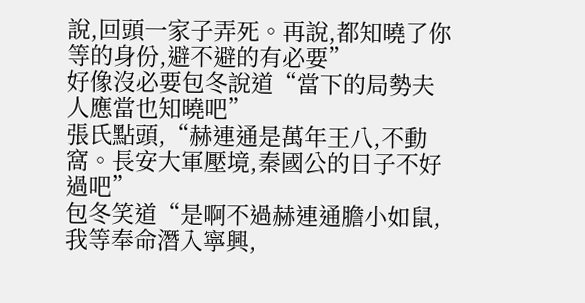說,回頭一家子弄死。再說,都知曉了你等的身份,避不避的有必要”
好像沒必要包冬說道“當下的局勢夫人應當也知曉吧”
張氏點頭,“赫連通是萬年王八,不動窩。長安大軍壓境,秦國公的日子不好過吧”
包冬笑道“是啊不過赫連通膽小如鼠,我等奉命潛入寧興,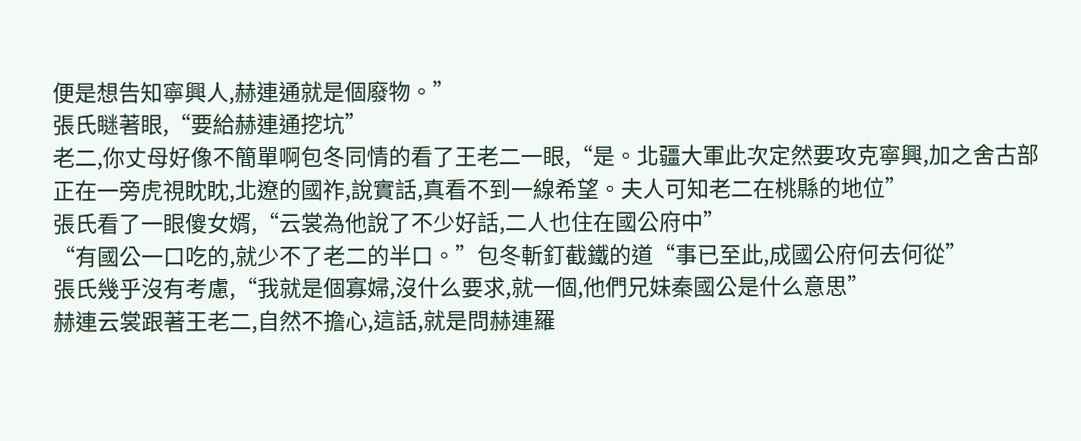便是想告知寧興人,赫連通就是個廢物。”
張氏瞇著眼,“要給赫連通挖坑”
老二,你丈母好像不簡單啊包冬同情的看了王老二一眼,“是。北疆大軍此次定然要攻克寧興,加之舍古部正在一旁虎視眈眈,北遼的國祚,說實話,真看不到一線希望。夫人可知老二在桃縣的地位”
張氏看了一眼傻女婿,“云裳為他說了不少好話,二人也住在國公府中”
“有國公一口吃的,就少不了老二的半口。”包冬斬釘截鐵的道“事已至此,成國公府何去何從”
張氏幾乎沒有考慮,“我就是個寡婦,沒什么要求,就一個,他們兄妹秦國公是什么意思”
赫連云裳跟著王老二,自然不擔心,這話,就是問赫連羅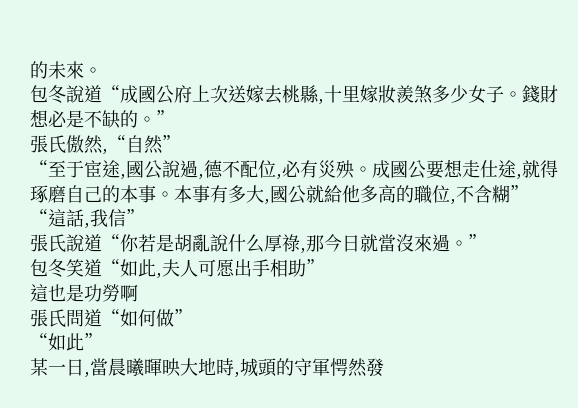的未來。
包冬說道“成國公府上次送嫁去桃縣,十里嫁妝羨煞多少女子。錢財想必是不缺的。”
張氏傲然,“自然”
“至于宦途,國公說過,德不配位,必有災殃。成國公要想走仕途,就得琢磨自己的本事。本事有多大,國公就給他多高的職位,不含糊”
“這話,我信”
張氏說道“你若是胡亂說什么厚祿,那今日就當沒來過。”
包冬笑道“如此,夫人可愿出手相助”
這也是功勞啊
張氏問道“如何做”
“如此”
某一日,當晨曦暉映大地時,城頭的守軍愕然發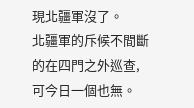現北疆軍沒了。
北疆軍的斥候不間斷的在四門之外巡查,可今日一個也無。